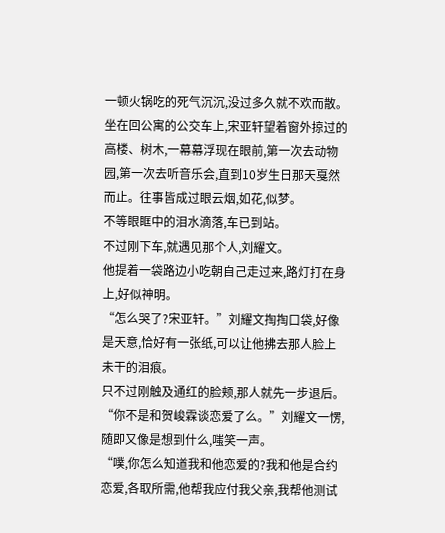一顿火锅吃的死气沉沉,没过多久就不欢而散。
坐在回公寓的公交车上,宋亚轩望着窗外掠过的高楼、树木,一幕幕浮现在眼前,第一次去动物园,第一次去听音乐会,直到10岁生日那天戛然而止。往事皆成过眼云烟,如花,似梦。
不等眼眶中的泪水滴落,车已到站。
不过刚下车,就遇见那个人,刘耀文。
他提着一袋路边小吃朝自己走过来,路灯打在身上,好似神明。
“怎么哭了?宋亚轩。”刘耀文掏掏口袋,好像是天意,恰好有一张纸,可以让他拂去那人脸上未干的泪痕。
只不过刚触及通红的脸颊,那人就先一步退后。
“你不是和贺峻霖谈恋爱了么。”刘耀文一愣,随即又像是想到什么,嗤笑一声。
“噗,你怎么知道我和他恋爱的?我和他是合约恋爱,各取所需,他帮我应付我父亲,我帮他测试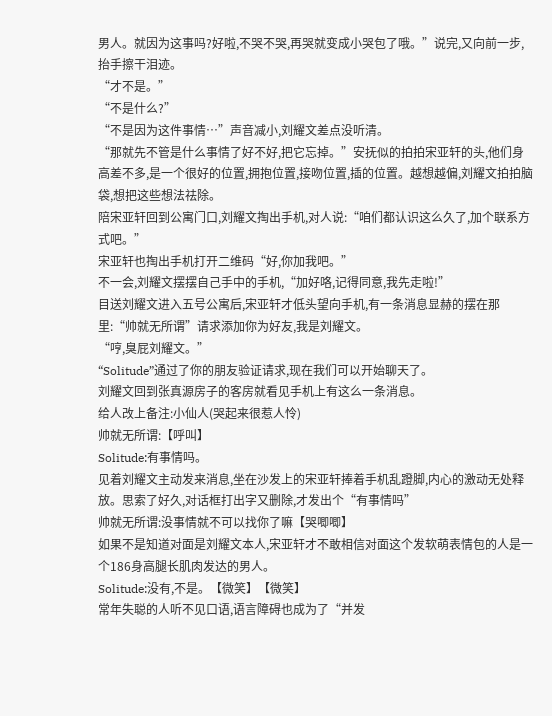男人。就因为这事吗?好啦,不哭不哭,再哭就变成小哭包了哦。”说完,又向前一步,抬手擦干泪迹。
“才不是。”
“不是什么?”
“不是因为这件事情…”声音减小,刘耀文差点没听清。
“那就先不管是什么事情了好不好,把它忘掉。”安抚似的拍拍宋亚轩的头,他们身高差不多,是一个很好的位置,拥抱位置,接吻位置,插的位置。越想越偏,刘耀文拍拍脑袋,想把这些想法祛除。
陪宋亚轩回到公寓门口,刘耀文掏出手机,对人说:“咱们都认识这么久了,加个联系方式吧。”
宋亚轩也掏出手机打开二维码“好,你加我吧。”
不一会,刘耀文摆摆自己手中的手机,“加好咯,记得同意,我先走啦!”
目送刘耀文进入五号公寓后,宋亚轩才低头望向手机,有一条消息显赫的摆在那里:“帅就无所谓”请求添加你为好友,我是刘耀文。
“哼,臭屁刘耀文。”
“Solitude”通过了你的朋友验证请求,现在我们可以开始聊天了。
刘耀文回到张真源房子的客房就看见手机上有这么一条消息。
给人改上备注:小仙人(哭起来很惹人怜)
帅就无所谓:【呼叫】
Solitude:有事情吗。
见着刘耀文主动发来消息,坐在沙发上的宋亚轩捧着手机乱蹬脚,内心的激动无处释放。思索了好久,对话框打出字又删除,才发出个“有事情吗”
帅就无所谓:没事情就不可以找你了嘛【哭唧唧】
如果不是知道对面是刘耀文本人,宋亚轩才不敢相信对面这个发软萌表情包的人是一个186身高腿长肌肉发达的男人。
Solitude:没有,不是。【微笑】【微笑】
常年失聪的人听不见口语,语言障碍也成为了“并发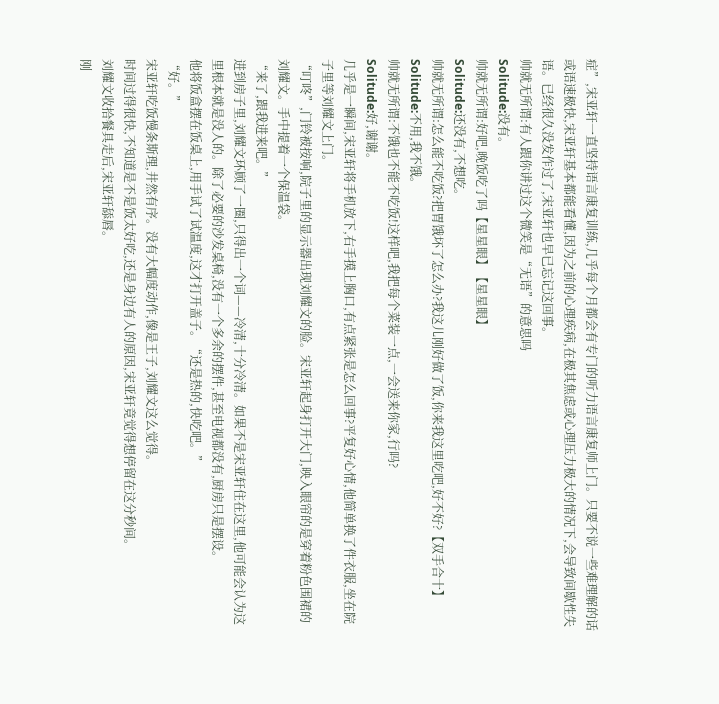症”,宋亚轩一直坚持语言康复训练,几乎每个月都会有专门的听力语言康复师上门。只要不说一些难理解的话或语速极快,宋亚轩基本都能看懂,因为之前的心理疾病,在极其焦虑或心理压力极大的情况下,会导致间歇性失语。已经很久没发作过了,宋亚轩也早已忘记这回事。
帅就无所谓:有人跟你讲过这个微笑是“无语”的意思吗
Solitude:没有。
帅就无所谓:好吧,晚饭吃了吗【星星眼】【星星眼】
Solitude:还没有,不想吃。
帅就无所谓:怎么能不吃饭?把胃饿坏了怎么办?我这儿刚好做了饭,你来我这里吃吧,好不好?【双手合十】
Solitude:不用,我不饿。
帅就无所谓:不饿也不能不吃饭!这样吧,我把每个菜装一点,一会送来你家,行吗?
Solitude:好,谢谢。
几乎是一瞬间,宋亚轩将手机放下,右手摸上胸口,有点紧张是怎么回事?平复好心情,他简单换了件衣服,坐在院子里等刘耀文上门。
“叮咚”,门铃被按响,院子里的显示器出现刘耀文的脸。宋亚轩起身打开大门,映入眼帘的是穿着粉色围裙的刘耀文。手中提着一个保温袋。
“来了,跟我进来吧。”
进到房子里,刘耀文环顾了一圈,只得出一个词——冷清,十分冷清。如果不是宋亚轩住在这里,他可能会认为这里根本就是没人的。除了必要的沙发桌椅,没有一个多余的摆件,甚至电视都没有,厨房只是摆设。
他将饭盒摆在饭桌上,用手试了试温度,这才打开盖子。“还是热的,快吃吧。”
“好。”
宋亚轩吃饭慢条斯理,井然有序。没有大幅度动作,像是王子,刘耀文这么觉得。
时间过得很快,不知道是不是饭太好吃,还是身边有人的原因,宋亚轩竟觉得想停留在这分秒间。
刘耀文收拾餐具走后,宋亚轩舔唇。
刚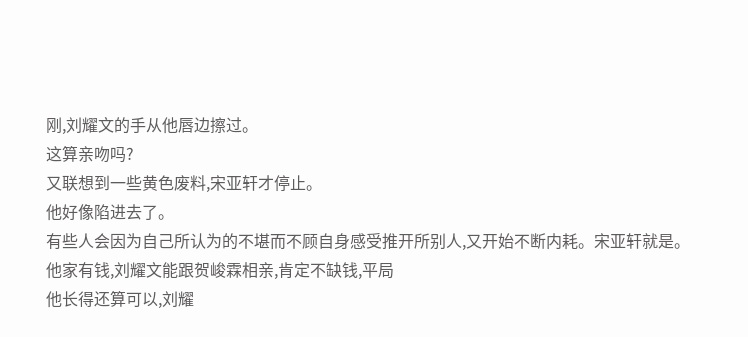刚,刘耀文的手从他唇边擦过。
这算亲吻吗?
又联想到一些黄色废料,宋亚轩才停止。
他好像陷进去了。
有些人会因为自己所认为的不堪而不顾自身感受推开所别人,又开始不断内耗。宋亚轩就是。
他家有钱,刘耀文能跟贺峻霖相亲,肯定不缺钱,平局
他长得还算可以,刘耀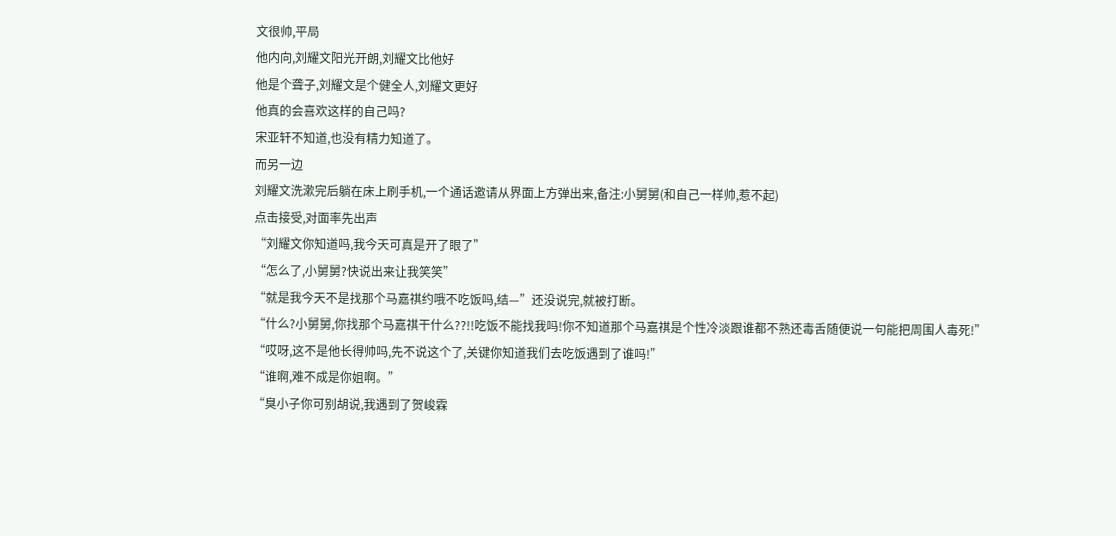文很帅,平局
他内向,刘耀文阳光开朗,刘耀文比他好
他是个聋子,刘耀文是个健全人,刘耀文更好
他真的会喜欢这样的自己吗?
宋亚轩不知道,也没有精力知道了。
而另一边
刘耀文洗漱完后躺在床上刷手机,一个通话邀请从界面上方弹出来,备注:小舅舅(和自己一样帅,惹不起)
点击接受,对面率先出声
“刘耀文你知道吗,我今天可真是开了眼了”
“怎么了,小舅舅?快说出来让我笑笑”
“就是我今天不是找那个马嘉祺约哦不吃饭吗,结—”还没说完,就被打断。
“什么?小舅舅,你找那个马嘉祺干什么??!!吃饭不能找我吗!你不知道那个马嘉祺是个性冷淡跟谁都不熟还毒舌随便说一句能把周围人毒死!”
“哎呀,这不是他长得帅吗,先不说这个了,关键你知道我们去吃饭遇到了谁吗!”
“谁啊,难不成是你姐啊。”
“臭小子你可别胡说,我遇到了贺峻霖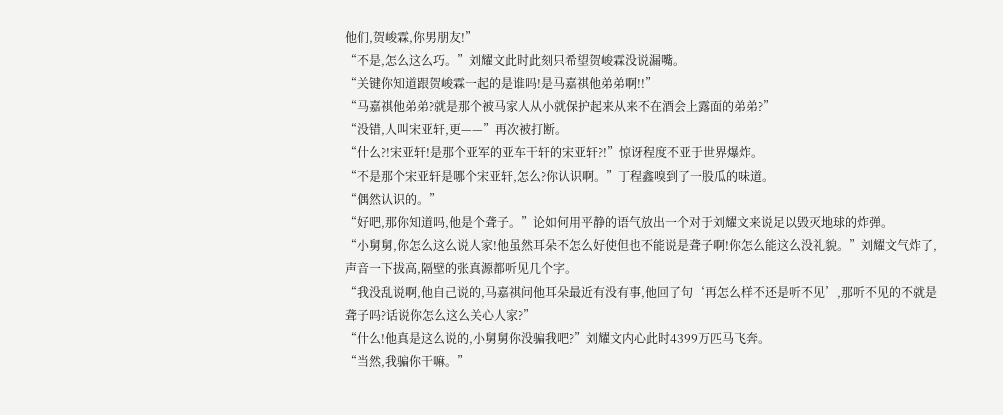他们,贺峻霖,你男朋友!”
“不是,怎么这么巧。”刘耀文此时此刻只希望贺峻霖没说漏嘴。
“关键你知道跟贺峻霖一起的是谁吗!是马嘉祺他弟弟啊!!”
“马嘉祺他弟弟?就是那个被马家人从小就保护起来从来不在酒会上露面的弟弟?”
“没错,人叫宋亚轩,更——”再次被打断。
“什么?!宋亚轩!是那个亚军的亚车干轩的宋亚轩?!”惊讶程度不亚于世界爆炸。
“不是那个宋亚轩是哪个宋亚轩,怎么?你认识啊。”丁程鑫嗅到了一股瓜的味道。
“偶然认识的。”
“好吧,那你知道吗,他是个聋子。”论如何用平静的语气放出一个对于刘耀文来说足以毁灭地球的炸弹。
“小舅舅,你怎么这么说人家!他虽然耳朵不怎么好使但也不能说是聋子啊!你怎么能这么没礼貌。”刘耀文气炸了,声音一下拔高,隔壁的张真源都听见几个字。
“我没乱说啊,他自己说的,马嘉祺问他耳朵最近有没有事,他回了句‘再怎么样不还是听不见’,那听不见的不就是聋子吗?话说你怎么这么关心人家?”
“什么!他真是这么说的,小舅舅你没骗我吧?”刘耀文内心此时4399万匹马飞奔。
“当然,我骗你干嘛。”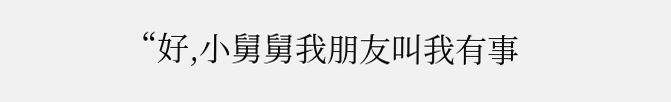“好,小舅舅我朋友叫我有事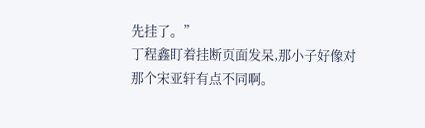先挂了。”
丁程鑫盯着挂断页面发呆,那小子好像对那个宋亚轩有点不同啊。